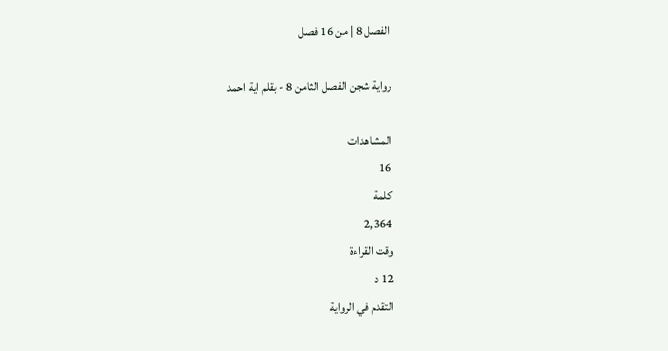الفصل 8 | من 16 فصل

رواية شجن الفصل الثامن 8 - بقلم اية احمد

المشاهدات
16
كلمة
2,364
وقت القراءة
12 د
التقدم في الرواية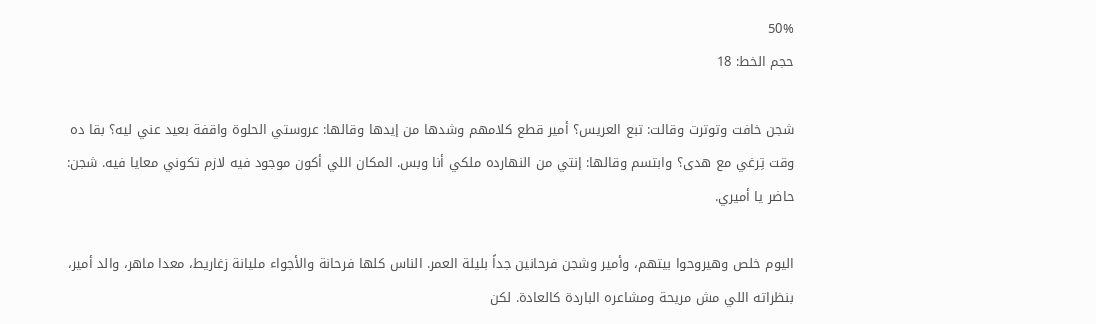50%
حجم الخط: 18

شجن خافت وتوترت وقالت: تبع العريس؟ أمير قطع كلامهم وشدها من إيدها وقالها: عروستي الحلوة واقفة بعيد عني ليه؟ بقا ده وقت تِرغي مع هدى؟ وابتسم وقالها: إنتي من النهارده ملكي أنا وبس. المكان اللي أكون موجود فيه لازم تكوني معايا فيه. شجن: حاضر يا أميري.

اليوم خلص وهيروحوا بيتهم، وأمير وشجن فرحانين جداً بليلة العمر. الناس كلها فرحانة والأجواء مليانة زغاريط، معدا ماهر، والد أمير، بنظراته اللي مش مريحة ومشاعره الباردة كالعادة. لكن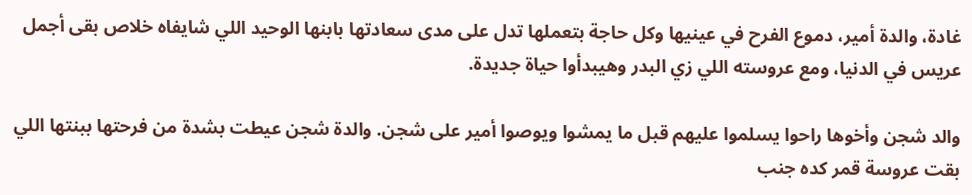غادة، والدة أمير، دموع الفرح في عينيها وكل حاجة بتعملها تدل على مدى سعادتها بابنها الوحيد اللي شايفاه خلاص بقى أجمل عريس في الدنيا، ومع عروسته اللي زي البدر وهيبدأوا حياة جديدة.

والد شجن وأخوها راحوا يسلموا عليهم قبل ما يمشوا ويوصوا أمير على شجن. والدة شجن عيطت بشدة من فرحتها ببنتها اللي بقت عروسة قمر كده جنب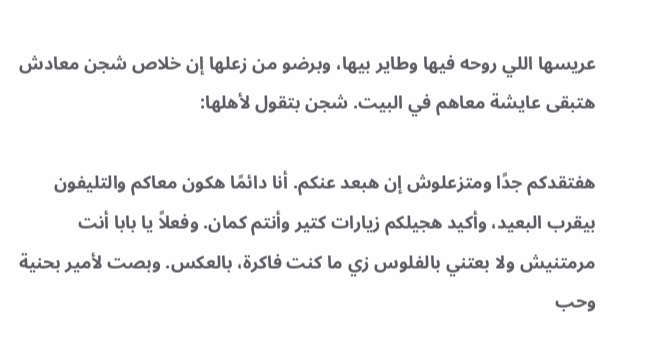عريسها اللي روحه فيها وطاير بيها، وبرضو من زعلها إن خلاص شجن معادش هتبقى عايشة معاهم في البيت. شجن بتقول لأهلها:

هفتقدكم جدًا ومتزعلوش إن هبعد عنكم. أنا دائمًا هكون معاكم والتليفون بيقرب البعيد، وأكيد هجيلكم زيارات كتير وأنتم كمان. وفعلاً يا بابا أنت مرمتنيش ولا بعتني بالفلوس زي ما كنت فاكرة، بالعكس. وبصت لأمير بحنية وحب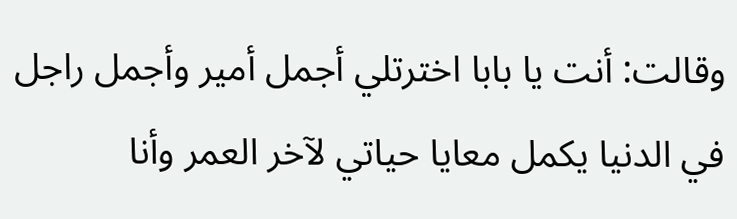وقالت: أنت يا بابا اخترتلي أجمل أمير وأجمل راجل في الدنيا يكمل معايا حياتي لآخر العمر وأنا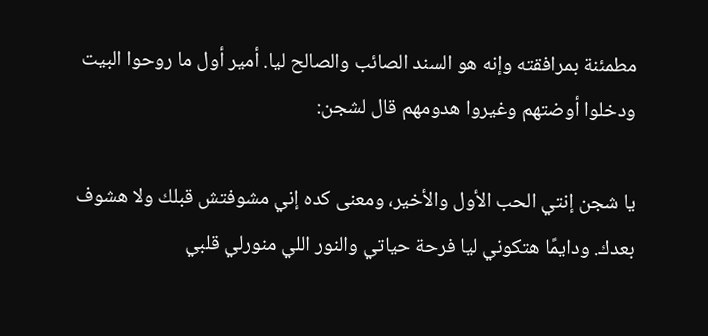مطمئنة بمرافقته وإنه هو السند الصائب والصالح ليا. أمير أول ما روحوا البيت ودخلوا أوضتهم وغيروا هدومهم قال لشجن:

يا شجن إنتي الحب الأول والأخير، ومعنى كده إني مشوفتش قبلك ولا هشوف بعدك. ودايمًا هتكوني ليا فرحة حياتي والنور اللي منورلي قلبي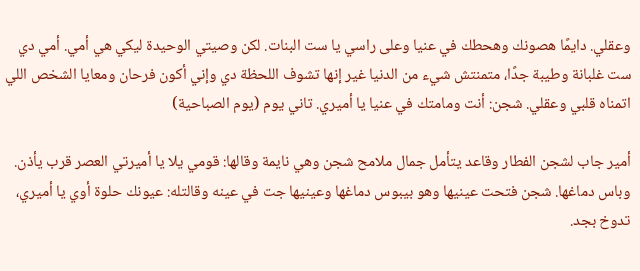وعقلي. دايمًا هصونك وهحطك في عنيا وعلى راسي يا ست البنات. لكن وصيتي الوحيدة ليكي هي أمي. أمي دي ست غلبانة وطيبة جدًا، متمنتش شيء من الدنيا غير إنها تشوف اللحظة دي وإني أكون فرحان ومعايا الشخص اللي اتمناه قلبي وعقلي. شجن: أنت ومامتك في عنيا يا أميري. تاني يوم (يوم الصباحية)

أمير جاب لشجن الفطار وقاعد يتأمل جمال ملامح شجن وهي نايمة وقالها: قومي يلا يا أميرتي العصر قرب يأذن. وباس دماغها. شجن فتحت عينيها وهو بيبوس دماغها وعينيها جت في عينه وقالتله: عيونك حلوة أوي يا أميري، تدوخ بجد.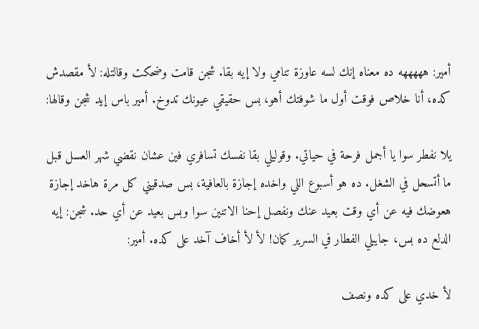أمير: هههههه ده معناه إنك لسه عاوزة تنامي ولا إيه بقا. شجن قامت وضحكت وقالتله: لأ مقصدش كده، أنا خلاص فوقت أول ما شوفتك أهو، بس حقيقي عيونك تدوخ. أمير باس إيد شجن وقالها:

يلا نفطر سوا يا أجمل فرحة في حياتي. وقوليلي بقا نفسك تسافري فين عشان نقضي شهر العسل قبل ما أتسحل في الشغل. ده هو أسبوع اللي واخده إجازة بالعافية، بس صدقيني كل مرة هاخد إجازة هعوضك فيه عن أي وقت بعيد عنك ونفصل إحنا الاتنين سوا وبس بعيد عن أي حد. شجن: إيه الدلع ده بس، جايبلي الفطار في السرير كمان! لأ لأ أخاف آخد على كده. أمير:

لأ خدي على كده ونصف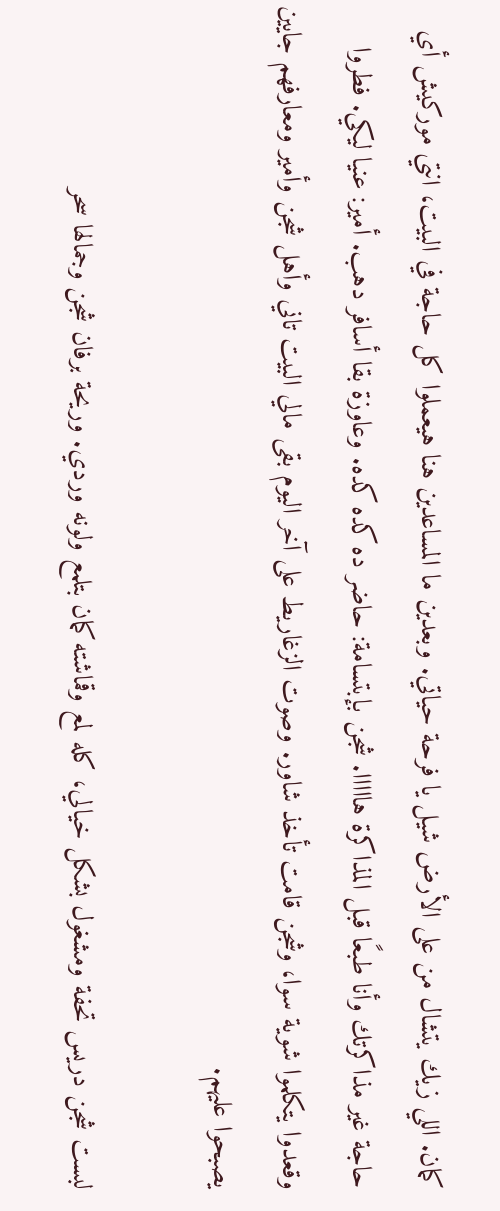كمان. اللي زيك يتشال من على الأرض شيل يا فرحة حياتي. وبعدين ما المساعدين هنا هيعملوا كل حاجة في البيت، انتي موركيش أي حاجة غير مذاكرتك وأنا طبعًا قبل المذاكرة هااااا. شجن بإبتسامة: حاضر ده كده كده. وعاوزة بقا أسافر دهب. أمير: عنيا ليكي. فطروا وقعدوا يتكلموا شوية سوا، وشجن قامت تأخذ شاور. وصوت الزغاريط على آخر اليوم بقى مالي البيت تاني وأهل شجن وأمير ومعارفهم جايين يصبحوا عليهم.

لبست شجن دريس تحفة ومشغول بشكل خيالي، كله لمع وقماشته كمان بتلمع ولونه وردي. وريحة برفان شجن وجمالها سحر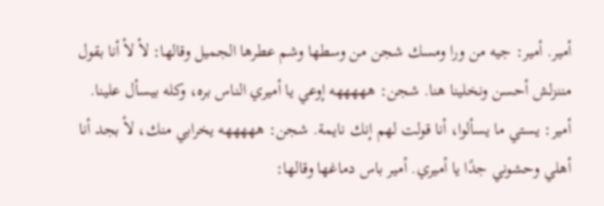أمير. أمير: جيه من ورا ومسك شجن من وسطها وشم عطرها الجميل وقالها: لأ لأ أنا بقول مننزلش أحسن ونخلينا هنا. شجن: هههههه إوعي يا أميري الناس بره، وكله بيسأل علينا. أمير: يستي ما يسألوا، أنا قولت لهم إنك نايمة. شجن: هههههه يخرابي منك، لأ بجد أنا أهلي وحشوني جدًا يا أميري. أمير باس دماغها وقالها: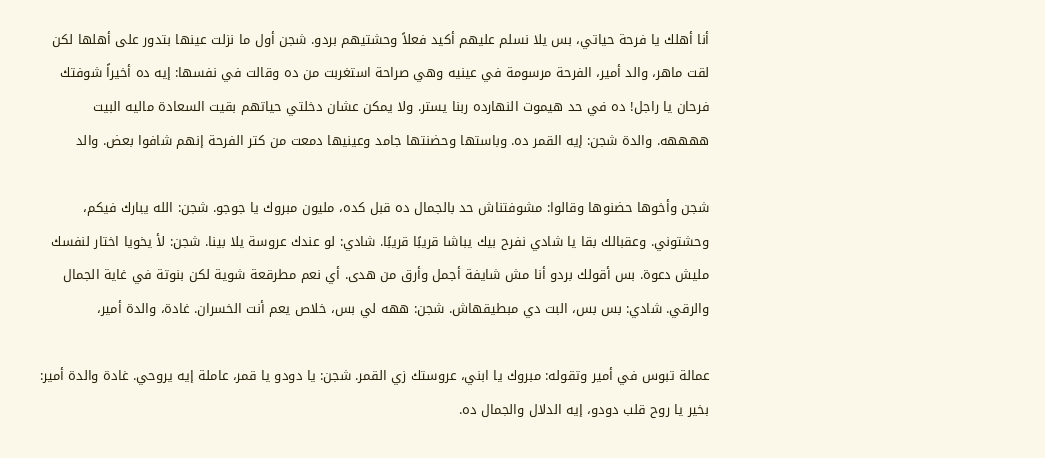أنا أهلك يا فرحة حياتي، بس يلا نسلم عليهم أكيد فعلاً وحشتيهم بردو. شجن أول ما نزلت عينها بتدور على أهلها لكن لقت ماهر، والد أمير، الفرحة مرسومة في عينيه وهي صراحة استغربت من ده وقالت في نفسها: إيه ده أخيراً شوفتك فرحان يا راجل! ده في حد هيموت النهارده ربنا يستر. ولا يمكن عشان دخلتي حياتهم بقيت السعادة ماليه البيت ههههه. والدة شجن: إيه القمر ده. وباستها وحضنتها جامد وعينيها دمعت من كتر الفرحة إنهم شافوا بعض. والد

شجن وأخوها حضنوها وقالوا: مشوفتناش حد بالجمال ده قبل كده، مليون مبروك يا جوجو. شجن: الله يبارك فيكم، وحشتوني. وعقبالك بقا يا شادي نفرح بيك يباشا قريبًا قريبًا. شادي: لو عندك عروسة يلا بينا. شجن: لأ يخويا اختار لنفسك مليش دعوة. بس أقولك بردو أنا مش شايفة أجمل وأرق من هدى. أي نعم مطرقعة شوية لكن بنوتة في غاية الجمال والرقي. شادي: بس بس، البت دي مبطيقهاش. شجن: ههه لي بس، خلاص يعم أنت الخسران. غادة، والدة أمير،

عمالة تبوس في أمير وتقوله: مبروك يا ابني، عروستك زي القمر. شجن: يا دودو يا قمر، عاملة إيه يروحي. غادة والدة أمير: بخير يا روح قلب دودو، إيه الدلال والجمال ده.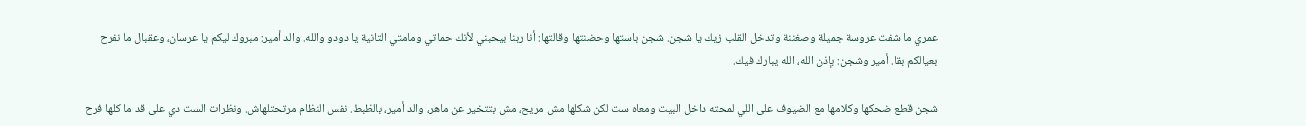عمري ما شفت عروسة جميلة وصغننة وتدخل القلب زيك يا شجن. شجن باستها وحضنتها وقالتها: أنا ربنا بيحبني لأنك حماتي ومامتي التانية يا دودو والله. والد أمير: مبروك ليكم يا عرسان، وعقبال ما نفرح بعيالكم بقا. أمير وشجن: بإذن الله، الله يبارك فيك.

شجن قطع ضحكها وكلامها مع الضيوف على اللي لمحته داخل البيت ومعاه ست لكن شكلها مش مريح، مش بتتخير عن ماهر، والد أمير، بالظبط. نفس النظام مرتحتلهاش. ونظرات الست دي على قد ما كلها فرح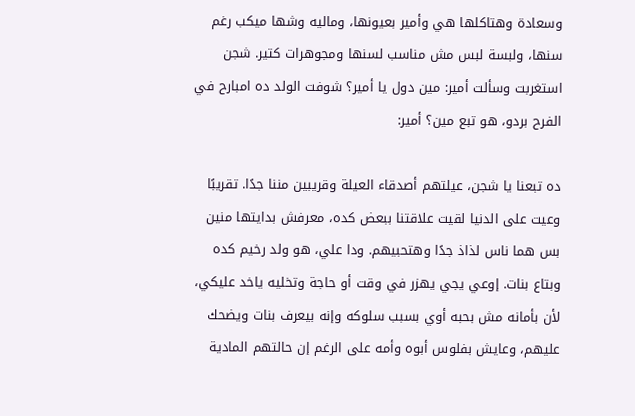وسعادة وهتاكلها هي وأمير بعيونها، وماليه وشها ميكب رغم سنها، ولبسة لبس مش مناسب لسنها ومجوهرات كتير. شجن استغربت وسألت أمير: مين دول يا أمير؟ شوفت الولد ده امبارح في الفرح بردو، هو تبع مين؟ أمير:

ده تبعنا يا شجن، عيلتهم أصدقاء العيلة وقريبين مننا جدًا. تقريبًا وعيت على الدنيا لقيت علاقتنا ببعض كده، معرفش بدايتها منين بس هما ناس لذاذ جدًا وهتحبيهم. ودا علي، هو ولد رخيم كده وبتاع بنات. إوعي يجي يهزر في وقت أو حاجة وتخليه ياخد عليكي، لأن بأمانه مش بحبه أوي بسبب سلوكه وإنه بيعرف بنات ويضحك عليهم، وعايش بفلوس أبوه وأمه على الرغم إن حالتهم المادية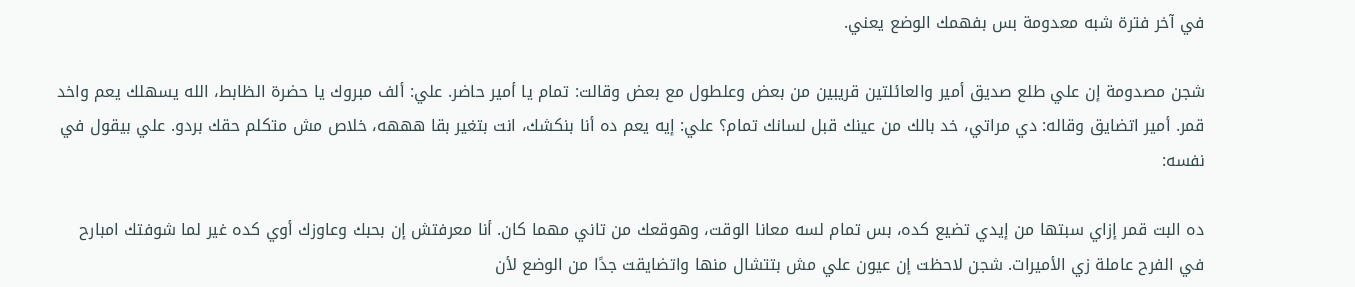في آخر فترة شبه معدومة بس بفهمك الوضع يعني.

شجن مصدومة إن علي طلع صديق أمير والعائلتين قريبين من بعض وعلطول مع بعض وقالت: تمام يا أمير حاضر. علي: ألف مبروك يا حضرة الظابط، الله يسهلك يعم واخد قمر. أمير اتضايق وقاله: دي مراتي، خد بالك من عينك قبل لسانك تمام؟ علي: إيه يعم ده أنا بنكشك، انت بتغير بقا هههه، خلاص مش متكلم حقك بردو. علي بيقول في نفسه:

ده البت قمر إزاي سبتها من إيدي تضيع كده، بس تمام لسه معانا الوقت، وهوقعك من تاني مهما كان. أنا معرفتش إن بحبك وعاوزك أوي كده غير لما شوفتك امبارح في الفرح عاملة زي الأميرات. شجن لاحظت إن عيون علي مش بتتشال منها واتضايقت جدًا من الوضع لأن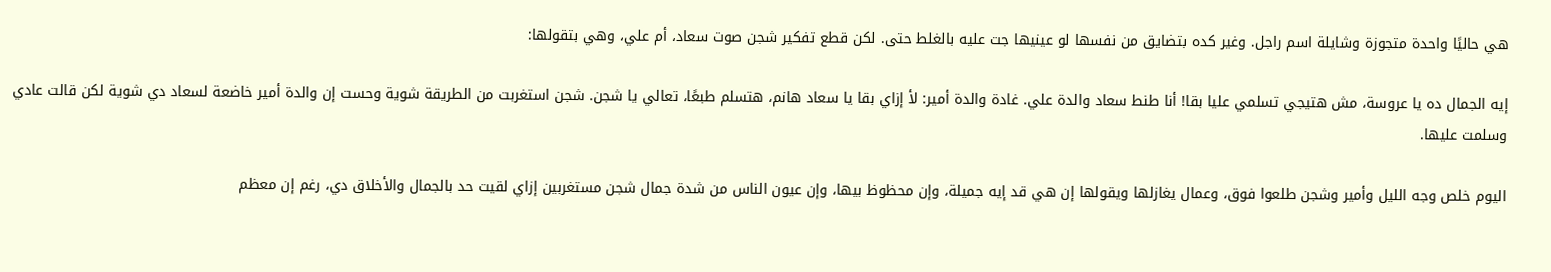هي حاليًا واحدة متجوزة وشايلة اسم راجل. وغير كده بتضايق من نفسها لو عينيها جت عليه بالغلط حتى. لكن قطع تفكير شجن صوت سعاد، أم علي، وهي بتقولها:

إيه الجمال ده يا عروسة، مش هتيجي تسلمي عليا بقا! أنا طنط سعاد والدة علي. غادة والدة أمير: لأ إزاي بقا يا سعاد هانم، هتسلم طبعًا، تعالي يا شجن. شجن استغربت من الطريقة شوية وحست إن والدة أمير خاضعة لسعاد دي شوية لكن قالت عادي وسلمت عليها.

اليوم خلص وجه الليل وأمير وشجن طلعوا فوق، وعمال يغازلها ويقولها إن هي قد إيه جميلة، وإن محظوظ بيها، وإن عيون الناس من شدة جمال شجن مستغربين إزاي لقيت حد بالجمال والأخلاق دي، رغم إن معظم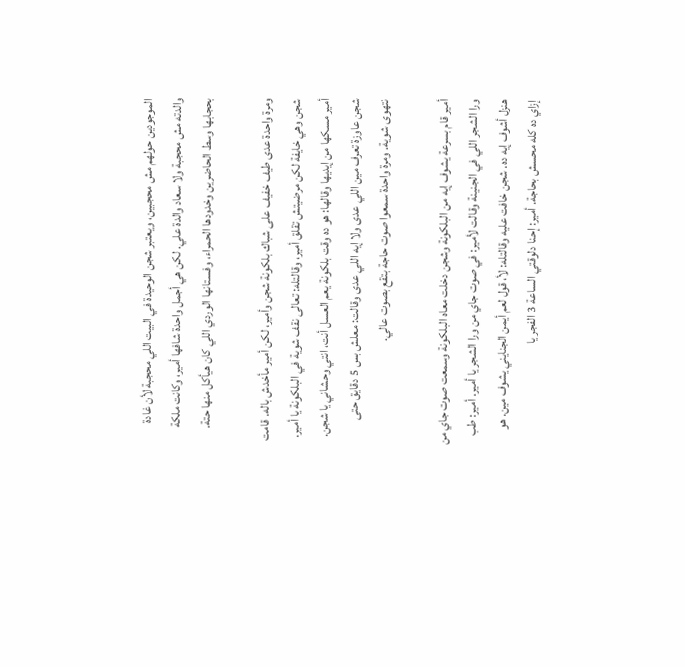الموجودين حولهم مش محجبين، ويعتبر شجن الوحيدة في البيت اللي محجبة لأن غادة والدته مش محجبة ولا سعاد والدة علي. لكن هي أجمل واحدة شافها أمير، وكانت ملكة بحجابها وسط الحاضرين وخدودها الحمراء، وفستانها الوردي اللي كان هيأكل منها حتة.

ومرة واحدة عدى طيف خفيف على شباك بلكونة شجن وأمير، لكن أمير مأخدش باله. قامت شجن وهي خايفة لكن مرضيتش تقلق أمير، وقالتله: تعالى نقف شوية في البلكونة يا أمير. أمير مسكها من إيديها وقالها: هو ده وقت بلكونة يعم العسل أنت، انتي وحشاني يا شجن. شجن عاوزة تعرف مين اللي عدى ولا إيه اللي عدى وقالت: معلش بس 5 دقايق حتى نتهوى شوية. ومرة واحدة سمعوا صوت حاجة بتقع بصوت عالي.

أمير قام بسرعة يشوف إيه من البلكونة وشجن دخلت معاه البلكونة وسمعت صوت جاي من ورا الشجر اللي في الجنينة وقالت لأمير: في صوت جاي من ورا الشجر يا أمير. أمير: طب هنزل أشوف إيه ده. شجن خافت عليه وقالتله: لأ، قول لعم أيمن الجنايني يشوف مين. هو إزاي ده كله محسش بحاجة. أمير: إحنا دلوقتي الساعة 3 الفجر يا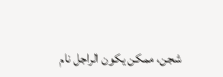شجن، ممكن يكون الراجل نام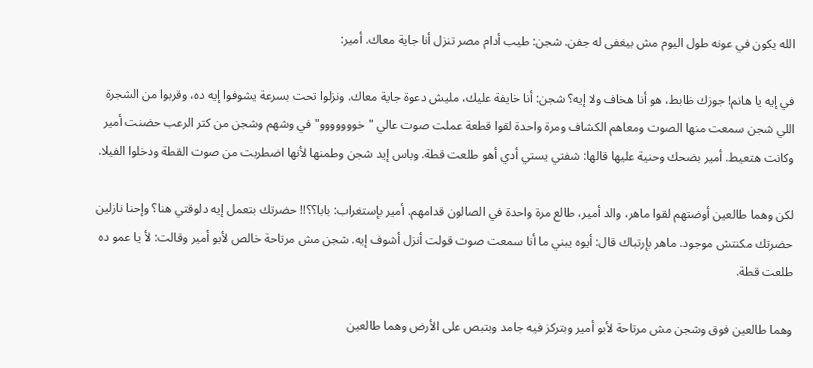الله يكون في عونه طول اليوم مش بيغفى له جفن. شجن: طيب أدام مصر تنزل أنا جاية معاك. أمير:

في إيه يا هانم! جوزك ظابط، هو أنا هخاف ولا إيه؟ شجن: أنا خايفة عليك، مليش دعوة جاية معاك. ونزلوا تحت بسرعة يشوفوا إيه ده، وقربوا من الشجرة اللي شجن سمعت منها الصوت ومعاهم الكشاف ومرة واحدة لقوا قطعة عملت صوت عالي "خووووووو" في وشهم وشجن من كتر الرعب حضنت أمير وكانت هتعيط. أمير بضحك وحنية عليها قالها: شفتي يستي أدي أهو طلعت قطة. وباس إيد شجن وطمنها لأنها اضطربت من صوت القطة ودخلوا الفيلا.

لكن وهما طالعين أوضتهم لقوا ماهر، والد أمير، طالع مرة واحدة في الصالون قدامهم. أمير بإستغراب: بابا؟؟!! حضرتك بتعمل إيه دلوقتي هنا؟ وإحنا نازلين حضرتك مكنتش موجود. ماهر بإرتباك قال: أيوه يبني ما أنا سمعت صوت قولت أنزل أشوف إيه. شجن مش مرتاحة خالص لأبو أمير وقالت: لأ يا عمو ده طلعت قطة.

وهما طالعين فوق وشجن مش مرتاحة لأبو أمير وبتركز فيه جامد وبتبص على الأرض وهما طالعين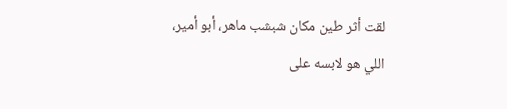لقت أثر طين مكان شبشب ماهر، أبو أمير، اللي هو لابسه على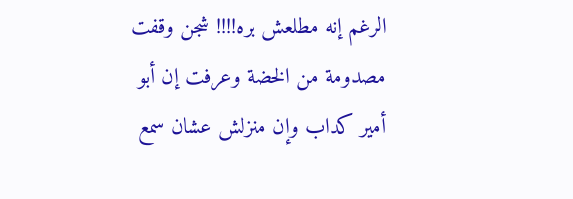الرغم إنه مطلعش بره!!!! شجن وقفت مصدومة من الخضة وعرفت إن أبو أمير كداب وإن منزلش عشان سمع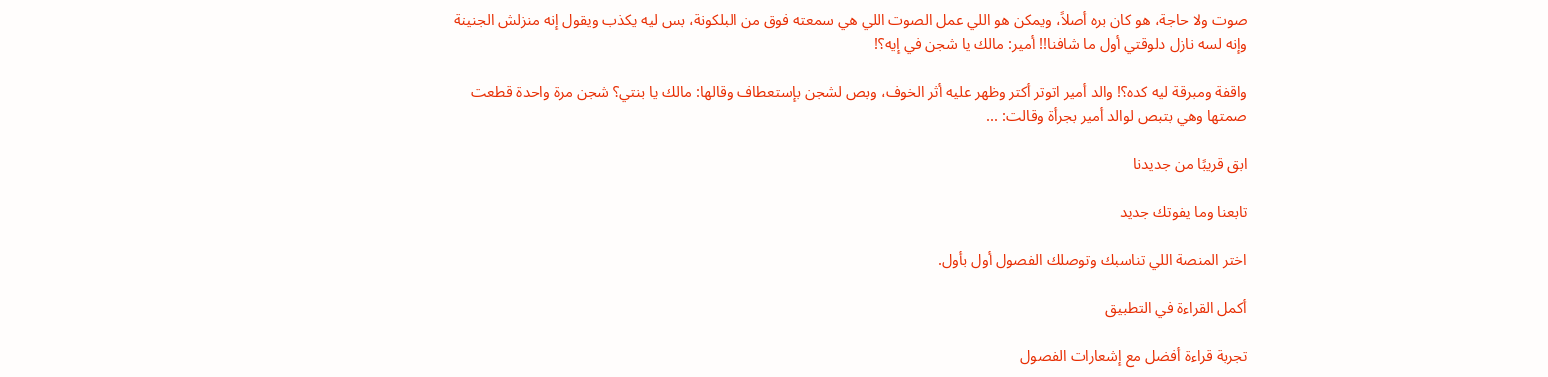صوت ولا حاجة، هو كان بره أصلاً، ويمكن هو اللي عمل الصوت اللي هي سمعته فوق من البلكونة، بس ليه يكذب ويقول إنه منزلش الجنينة وإنه لسه نازل دلوقتي أول ما شافنا!! أمير: مالك يا شجن في إيه؟!

واقفة ومبرقة ليه كده؟! والد أمير اتوتر أكتر وظهر عليه أثر الخوف، وبص لشجن بإستعطاف وقالها: مالك يا بنتي؟ شجن مرة واحدة قطعت صمتها وهي بتبص لوالد أمير بجرأة وقالت: ...

ابق قريبًا من جديدنا

تابعنا وما يفوتك جديد

اختر المنصة اللي تناسبك وتوصلك الفصول أول بأول.

أكمل القراءة في التطبيق

تجربة قراءة أفضل مع إشعارات الفصول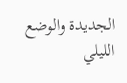الجديدة والوضع الليلي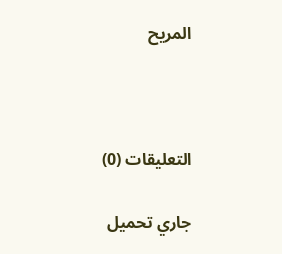المريح



التعليقات (0)

جاري تحميل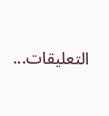التعليقات...